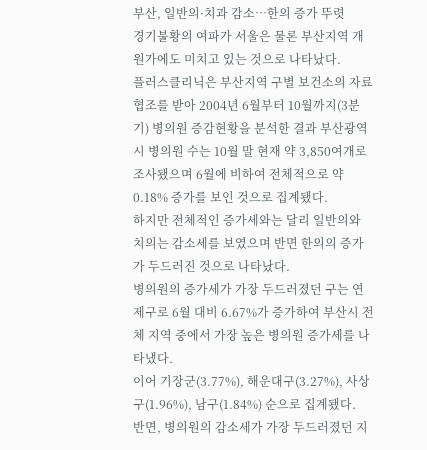부산, 일반의·치과 감소…한의 증가 뚜렷
경기불황의 여파가 서울은 물론 부산지역 개원가에도 미치고 있는 것으로 나타났다.
플러스클리닉은 부산지역 구별 보건소의 자료협조를 받아 2004년 6월부터 10월까지(3분기) 병의원 증감현황을 분석한 결과 부산광역시 병의원 수는 10월 말 현재 약 3,850여개로 조사됐으며 6월에 비하여 전체적으로 약 0.18% 증가를 보인 것으로 집계됐다.
하지만 전체적인 증가세와는 달리 일반의와 치의는 감소세를 보였으며 반면 한의의 증가가 두드러진 것으로 나타났다.
병의원의 증가세가 가장 두드러졌던 구는 연제구로 6월 대비 6.67%가 증가하여 부산시 전체 지역 중에서 가장 높은 병의원 증가세를 나타냈다.
이어 기장군(3.77%), 해운대구(3.27%), 사상구(1.96%), 남구(1.84%) 순으로 집계됐다.
반면, 병의원의 감소세가 가장 두드러졌던 지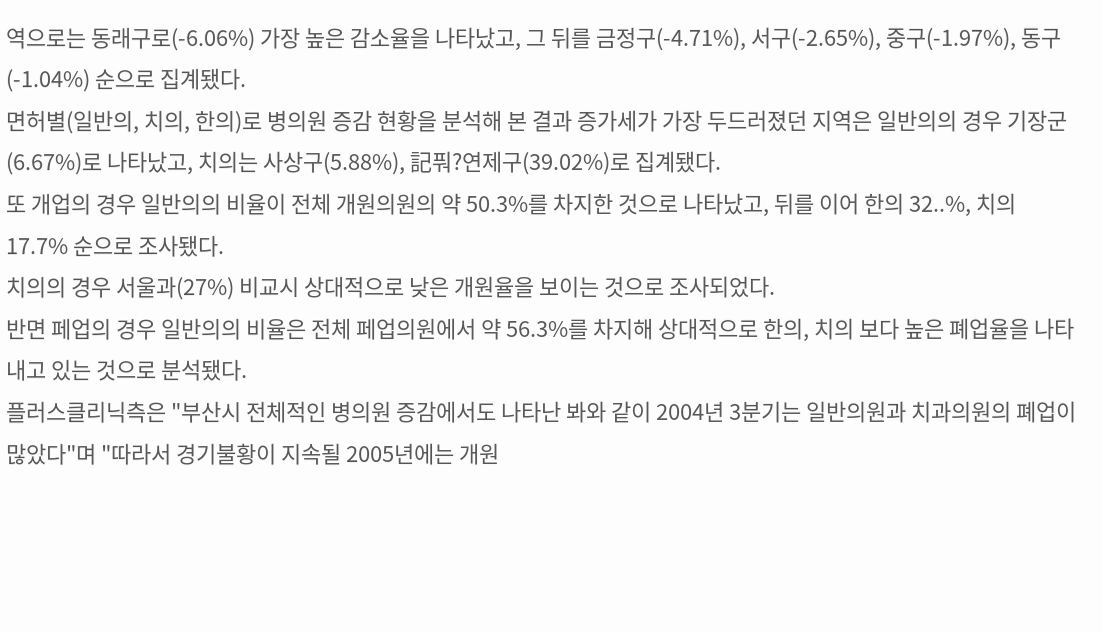역으로는 동래구로(-6.06%) 가장 높은 감소율을 나타났고, 그 뒤를 금정구(-4.71%), 서구(-2.65%), 중구(-1.97%), 동구(-1.04%) 순으로 집계됐다.
면허별(일반의, 치의, 한의)로 병의원 증감 현황을 분석해 본 결과 증가세가 가장 두드러졌던 지역은 일반의의 경우 기장군(6.67%)로 나타났고, 치의는 사상구(5.88%), 記풔?연제구(39.02%)로 집계됐다.
또 개업의 경우 일반의의 비율이 전체 개원의원의 약 50.3%를 차지한 것으로 나타났고, 뒤를 이어 한의 32..%, 치의 17.7% 순으로 조사됐다.
치의의 경우 서울과(27%) 비교시 상대적으로 낮은 개원율을 보이는 것으로 조사되었다.
반면 페업의 경우 일반의의 비율은 전체 페업의원에서 약 56.3%를 차지해 상대적으로 한의, 치의 보다 높은 폐업율을 나타내고 있는 것으로 분석됐다.
플러스클리닉측은 "부산시 전체적인 병의원 증감에서도 나타난 봐와 같이 2004년 3분기는 일반의원과 치과의원의 폐업이 많았다"며 "따라서 경기불황이 지속될 2005년에는 개원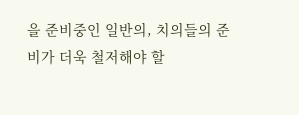을 준비중인 일반의, 치의들의 준비가 더욱 철저해야 할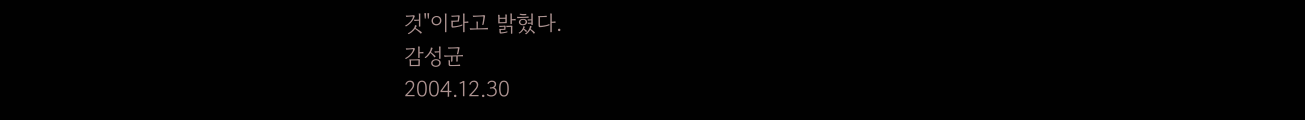것"이라고 밝혔다.
감성균
2004.12.30